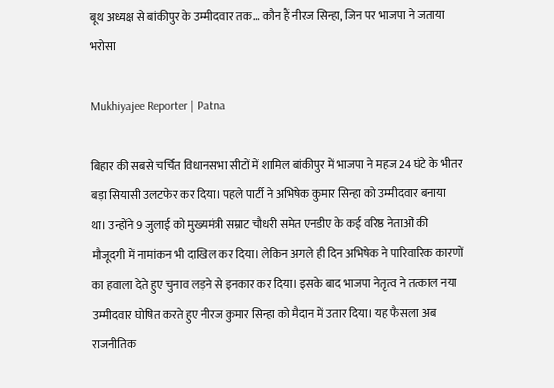बूथ अध्यक्ष से बांकीपुर के उम्मीदवार तक… कौन हैं नीरज सिन्हा, जिन पर भाजपा ने जताया भरोसा

Mukhiyajee Reporter | Patna

बिहार की सबसे चर्चित विधानसभा सीटों में शामिल बांकीपुर में भाजपा ने महज 24 घंटे के भीतर बड़ा सियासी उलटफेर कर दिया। पहले पार्टी ने अभिषेक कुमार सिन्हा को उम्मीदवार बनाया था। उन्होंने 9 जुलाई को मुख्यमंत्री सम्राट चौधरी समेत एनडीए के कई वरिष्ठ नेताओं की मौजूदगी में नामांकन भी दाखिल कर दिया। लेकिन अगले ही दिन अभिषेक ने पारिवारिक कारणों का हवाला देते हुए चुनाव लड़ने से इनकार कर दिया। इसके बाद भाजपा नेतृत्व ने तत्काल नया उम्मीदवार घोषित करते हुए नीरज कुमार सिन्हा को मैदान में उतार दिया। यह फैसला अब राजनीतिक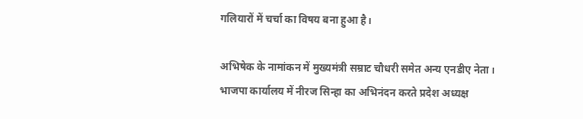गलियारों में चर्चा का विषय बना हुआ है।

अभिषेक के नामांकन में मुख्यमंत्री सम्राट चौधरी समेत अन्य एनडीए नेता।
भाजपा कार्यालय में नीरज सिन्हा का अभिनंदन करते प्रदेश अध्यक्ष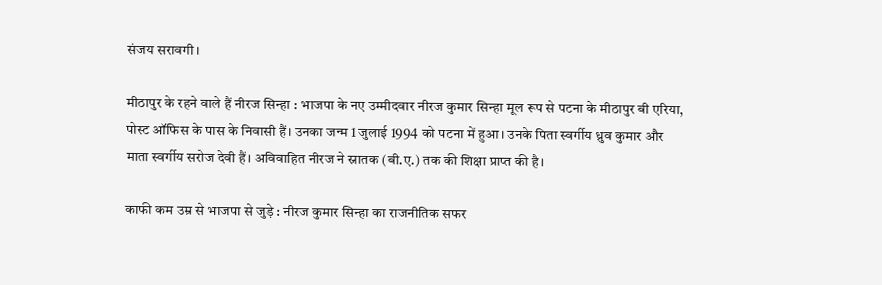संजय सरावगी।

मीठापुर के रहने वाले हैं नीरज सिन्हा : भाजपा के नए उम्मीदवार नीरज कुमार सिन्हा मूल रूप से पटना के मीठापुर बी एरिया, पोस्ट ऑफिस के पास के निवासी हैं। उनका जन्म 1 जुलाई 1994 को पटना में हुआ। उनके पिता स्वर्गीय ध्रुव कुमार और माता स्वर्गीय सरोज देवी हैं। अविवाहित नीरज ने स्नातक (बी.ए.) तक की शिक्षा प्राप्त की है।

काफी कम उम्र से भाजपा से जुड़े : नीरज कुमार सिन्हा का राजनीतिक सफर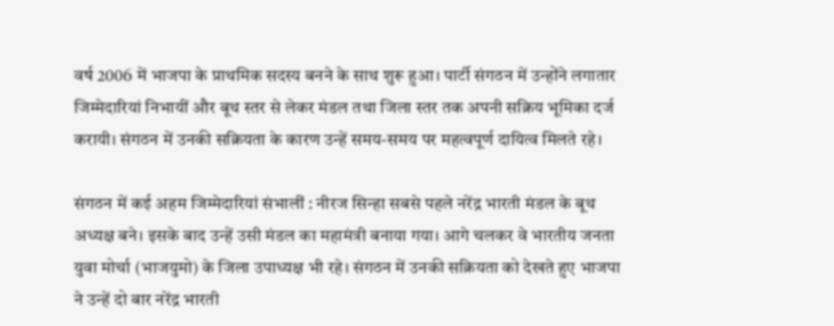वर्ष 2006 में भाजपा के प्राथमिक सदस्य बनने के साथ शुरू हुआ। पार्टी संगठन में उन्होंने लगातार जिम्मेदारियां निभायीं और बूथ स्तर से लेकर मंडल तथा जिला स्तर तक अपनी सक्रिय भूमिका दर्ज करायी। संगठन में उनकी सक्रियता के कारण उन्हें समय-समय पर महत्वपूर्ण दायित्व मिलते रहे।

संगठन में कई अहम जिम्मेदारियां संभालीं : नीरज सिन्हा सबसे पहले नरेंद्र भारती मंडल के बूथ अध्यक्ष बने। इसके बाद उन्हें उसी मंडल का महामंत्री बनाया गया। आगे चलकर वे भारतीय जनता युवा मोर्चा (भाजयुमो) के जिला उपाध्यक्ष भी रहे। संगठन में उनकी सक्रियता को देखते हुए भाजपा ने उन्हें दो बार नरेंद्र भारती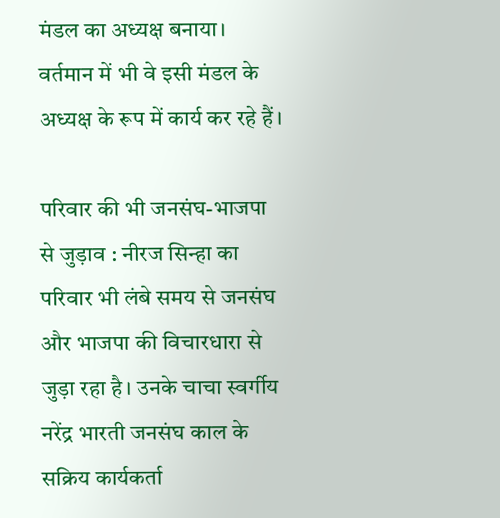मंडल का अध्यक्ष बनाया। वर्तमान में भी वे इसी मंडल के अध्यक्ष के रूप में कार्य कर रहे हैं।

परिवार की भी जनसंघ-भाजपा से जुड़ाव : नीरज सिन्हा का परिवार भी लंबे समय से जनसंघ और भाजपा की विचारधारा से जुड़ा रहा है। उनके चाचा स्वर्गीय नरेंद्र भारती जनसंघ काल के सक्रिय कार्यकर्ता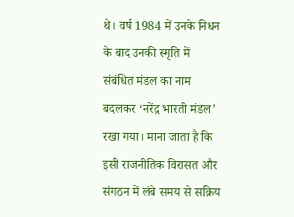थे। वर्ष 1984 में उनके निधन के बाद उनकी स्मृति में संबंधित मंडल का नाम बदलकर ‘नरेंद्र भारती मंडल’ रखा गया। माना जाता है कि इसी राजनीतिक विरासत और संगठन में लंबे समय से सक्रिय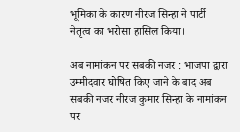भूमिका के कारण नीरज सिन्हा ने पार्टी नेतृत्व का भरोसा हासिल किया।

अब नामांकन पर सबकी नजर : भाजपा द्वारा उम्मीदवार घोषित किए जाने के बाद अब सबकी नजर नीरज कुमार सिन्हा के नामांकन पर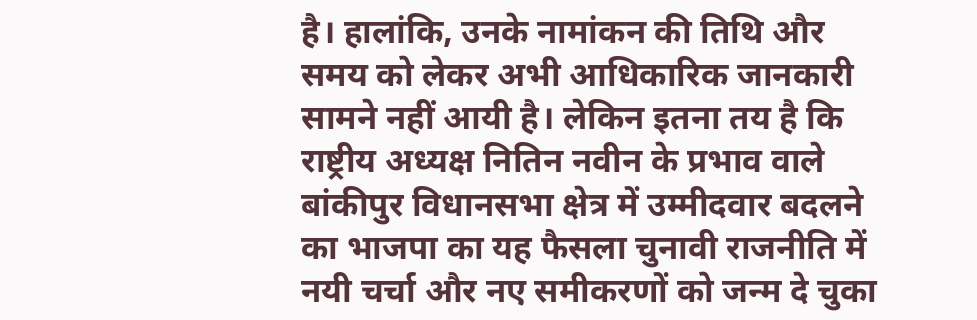है। हालांकि, उनके नामांकन की तिथि और समय को लेकर अभी आधिकारिक जानकारी सामने नहीं आयी है। लेकिन इतना तय है कि राष्ट्रीय अध्यक्ष नितिन नवीन के प्रभाव वाले बांकीपुर विधानसभा क्षेत्र में उम्मीदवार बदलने का भाजपा का यह फैसला चुनावी राजनीति में नयी चर्चा और नए समीकरणों को जन्म दे चुका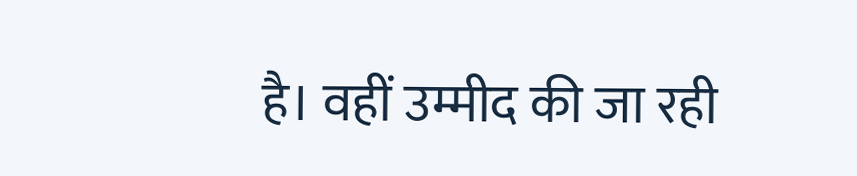है। वहीं उम्मीद की जा रही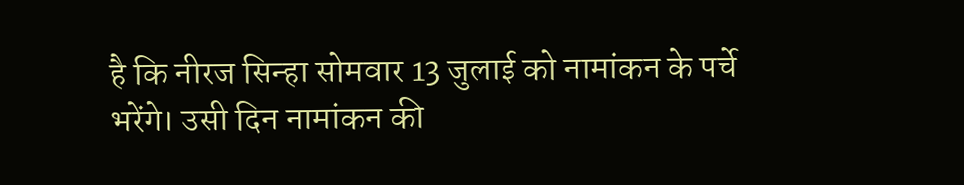है कि नीरज सिन्हा सोमवार 13 जुलाई को नामांकन के पर्चे भरेंगे। उसी दिन नामांकन की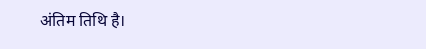अंतिम तिथि है।